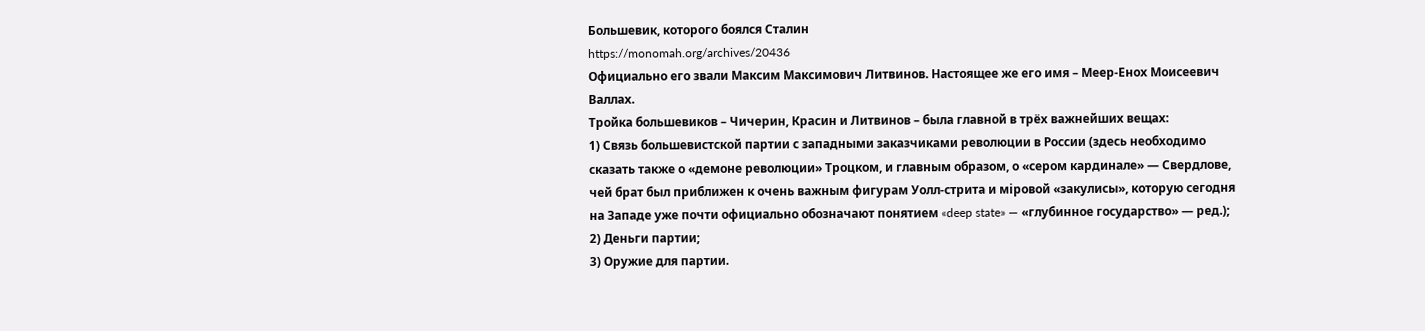Большевик, которого боялся Сталин
https://monomah.org/archives/20436
Официально его звали Максим Максимович Литвинов. Настоящее же его имя – Меер-Енох Моисеевич Валлах.
Тройка большевиков – Чичерин, Красин и Литвинов – была главной в трёх важнейших вещах:
1) Связь большевистской партии с западными заказчиками революции в России (здесь необходимо сказать также о «демоне революции» Троцком, и главным образом, о «сером кардинале» — Свердлове, чей брат был приближен к очень важным фигурам Уолл-стрита и мiровой «закулисы», которую сегодня на Западе уже почти официально обозначают понятием «deep state» — «глубинное государство» — ред.);
2) Деньги партии;
3) Оружие для партии.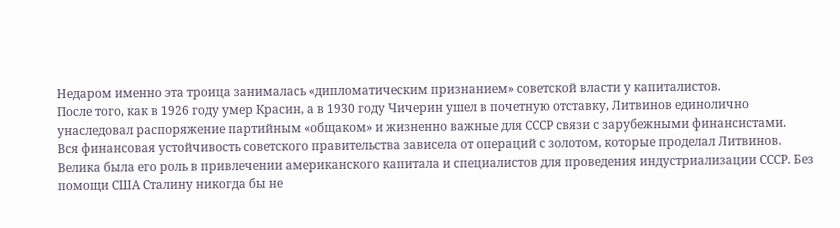Недаром именно эта троица занималась «дипломатическим признанием» советской власти у капиталистов.
После того, как в 1926 году умер Красин, а в 1930 году Чичерин ушел в почетную отставку, Литвинов единолично унаследовал распоряжение партийным «общаком» и жизненно важные для СССР связи с зарубежными финансистами.
Вся финансовая устойчивость советского правительства зависела от операций с золотом, которые проделал Литвинов.
Велика была его роль в привлечении американского капитала и специалистов для проведения индустриализации СССР. Без помощи США Сталину никогда бы не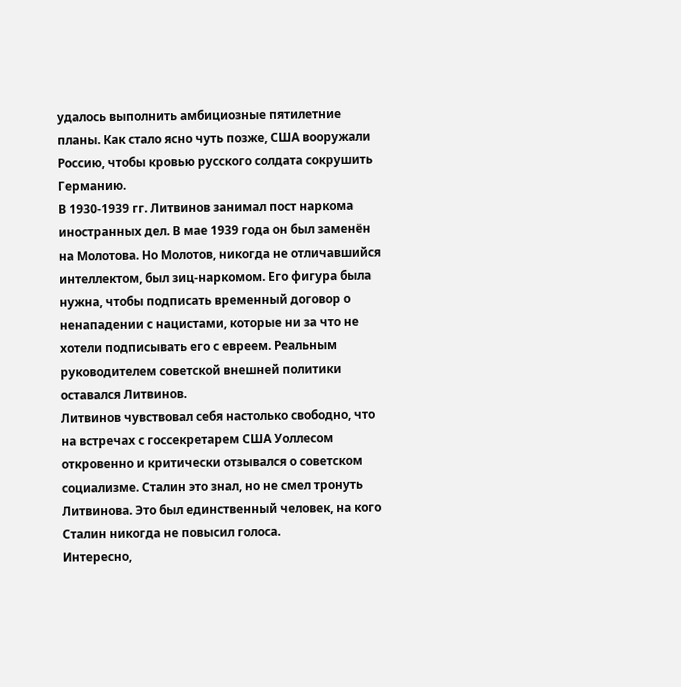удалось выполнить амбициозные пятилетние планы. Как стало ясно чуть позже, США вооружали Россию, чтобы кровью русского солдата сокрушить Германию.
В 1930-1939 гг. Литвинов занимал пост наркома иностранных дел. В мае 1939 года он был заменён на Молотова. Но Молотов, никогда не отличавшийся интеллектом, был зиц-наркомом. Его фигура была нужна, чтобы подписать временный договор о ненападении с нацистами, которые ни за что не хотели подписывать его с евреем. Реальным руководителем советской внешней политики оставался Литвинов.
Литвинов чувствовал себя настолько свободно, что на встречах с госсекретарем США Уоллесом откровенно и критически отзывался о советском социализме. Сталин это знал, но не смел тронуть Литвинова. Это был единственный человек, на кого Сталин никогда не повысил голоса.
Интересно,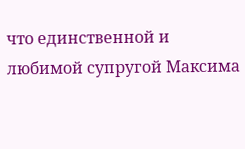что единственной и любимой супругой Максима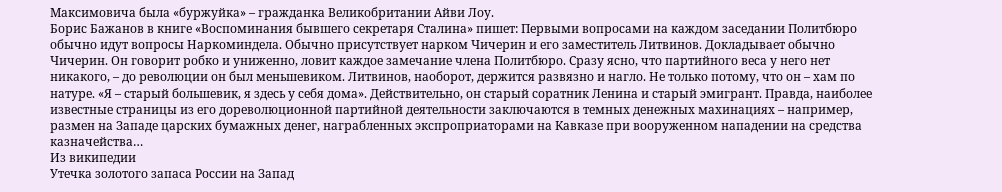Максимовича была «буржуйка» – гражданка Великобритании Айви Лоу.
Борис Бажанов в книге «Воспоминания бывшего секретаря Сталина» пишет: Первыми вопросами на каждом заседании Политбюро обычно идут вопросы Наркоминдела. Обычно присутствует нарком Чичерин и его заместитель Литвинов. Докладывает обычно Чичерин. Он говорит робко и униженно, ловит каждое замечание члена Политбюро. Сразу ясно, что партийного веса у него нет никакого, – до революции он был меньшевиком. Литвинов, наоборот, держится развязно и нагло. Не только потому, что он – хам по натуре. «Я – старый большевик, я здесь у себя дома». Действительно, он старый соратник Ленина и старый эмигрант. Правда, наиболее известные страницы из его дореволюционной партийной деятельности заключаются в темных денежных махинациях – например, размен на Западе царских бумажных денег, награбленных экспроприаторами на Кавказе при вооруженном нападении на средства казначейства…
Из википедии
Утечка золотого запаса России на Запад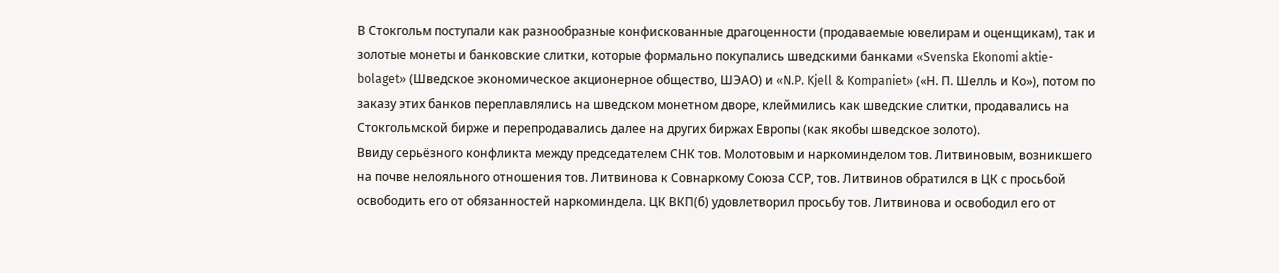В Стокгольм поступали как разнообразные конфискованные драгоценности (продаваемые ювелирам и оценщикам), так и золотые монеты и банковские слитки, которые формально покупались шведскими банками «Svenska Ekonomi aktie-bolaget» (Шведское экономическое акционерное общество, ШЭАО) и «N.P. Kjell & Kompaniet» («Н. П. Шелль и Ко»), потом по заказу этих банков переплавлялись на шведском монетном дворе, клеймились как шведские слитки, продавались на Стокгольмской бирже и перепродавались далее на других биржах Европы (как якобы шведское золото).
Ввиду серьёзного конфликта между председателем СНК тов. Молотовым и наркоминделом тов. Литвиновым, возникшего на почве нелояльного отношения тов. Литвинова к Совнаркому Союза ССР, тов. Литвинов обратился в ЦК с просьбой освободить его от обязанностей наркоминдела. ЦК ВКП(б) удовлетворил просьбу тов. Литвинова и освободил его от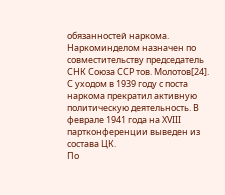обязанностей наркома. Наркоминделом назначен по совместительству председатель СНК Союза ССР тов. Молотов[24].
С уходом в 1939 году с поста наркома прекратил активную политическую деятельность. В феврале 1941 года на XVIII партконференции выведен из состава ЦК.
По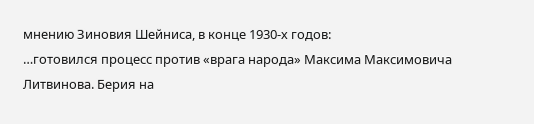мнению Зиновия Шейниса, в конце 1930-х годов:
…готовился процесс против «врага народа» Максима Максимовича Литвинова. Берия на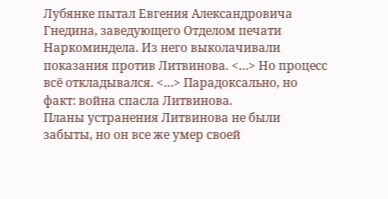Лубянке пытал Евгения Александровича Гнедина, заведующего Отделом печати Наркоминдела. Из него выколачивали показания против Литвинова. <…> Но процесс всё откладывался. <…> Парадоксально, но факт: война спасла Литвинова.
Планы устранения Литвинова не были забыты, но он все же умер своей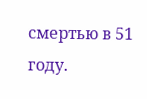смертью в 51 году.